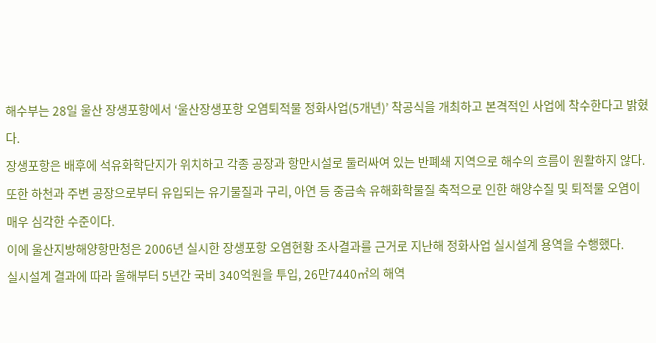해수부는 28일 울산 장생포항에서 ‘울산장생포항 오염퇴적물 정화사업(5개년)’ 착공식을 개최하고 본격적인 사업에 착수한다고 밝혔다.
장생포항은 배후에 석유화학단지가 위치하고 각종 공장과 항만시설로 둘러싸여 있는 반폐쇄 지역으로 해수의 흐름이 원활하지 않다.
또한 하천과 주변 공장으로부터 유입되는 유기물질과 구리, 아연 등 중금속 유해화학물질 축적으로 인한 해양수질 및 퇴적물 오염이 매우 심각한 수준이다.
이에 울산지방해양항만청은 2006년 실시한 장생포항 오염현황 조사결과를 근거로 지난해 정화사업 실시설계 용역을 수행했다.
실시설계 결과에 따라 올해부터 5년간 국비 340억원을 투입, 26만7440㎡의 해역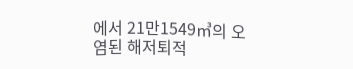에서 21만1549㎥의 오염된 해저퇴적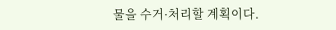물을 수거·처리할 계획이다.